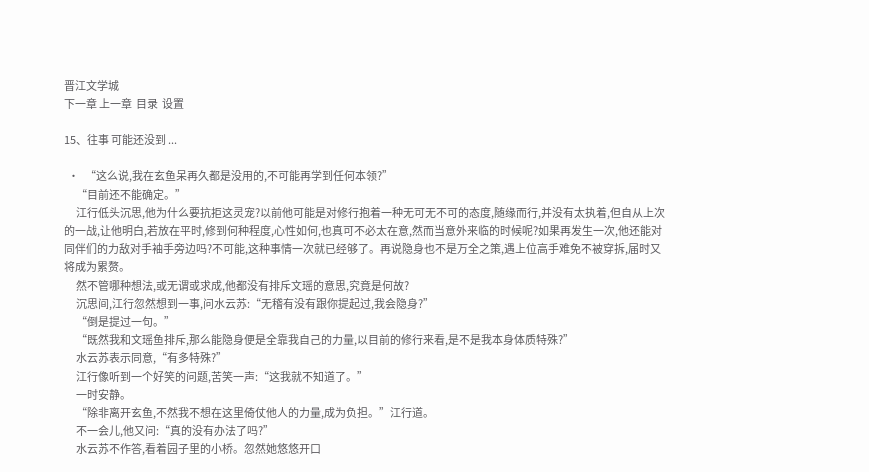晋江文学城
下一章 上一章  目录  设置

15、往事 可能还没到 ...

  •   “这么说,我在玄鱼呆再久都是没用的,不可能再学到任何本领?”
      “目前还不能确定。”
      江行低头沉思,他为什么要抗拒这灵宠?以前他可能是对修行抱着一种无可无不可的态度,随缘而行,并没有太执着,但自从上次的一战,让他明白,若放在平时,修到何种程度,心性如何,也真可不必太在意,然而当意外来临的时候呢?如果再发生一次,他还能对同伴们的力敌对手袖手旁边吗?不可能,这种事情一次就已经够了。再说隐身也不是万全之策,遇上位高手难免不被穿拆,届时又将成为累赘。
      然不管哪种想法,或无谓或求成,他都没有排斥文瑶的意思,究竟是何故?
      沉思间,江行忽然想到一事,问水云苏:“无稽有没有跟你提起过,我会隐身?”
      “倒是提过一句。”
      “既然我和文瑶鱼排斥,那么能隐身便是全靠我自己的力量,以目前的修行来看,是不是我本身体质特殊?”
      水云苏表示同意,“有多特殊?”
      江行像听到一个好笑的问题,苦笑一声:“这我就不知道了。”
      一时安静。
      “除非离开玄鱼,不然我不想在这里倚仗他人的力量,成为负担。”江行道。
      不一会儿,他又问:“真的没有办法了吗?”
      水云苏不作答,看着园子里的小桥。忽然她悠悠开口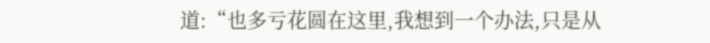道:“也多亏花圆在这里,我想到一个办法,只是从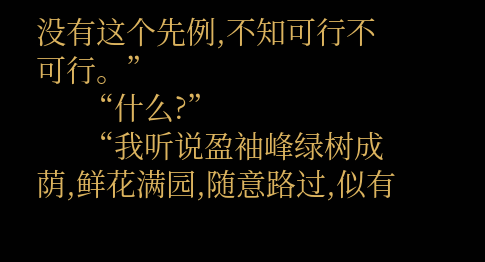没有这个先例,不知可行不可行。”
      “什么?”
      “我听说盈袖峰绿树成荫,鲜花满园,随意路过,似有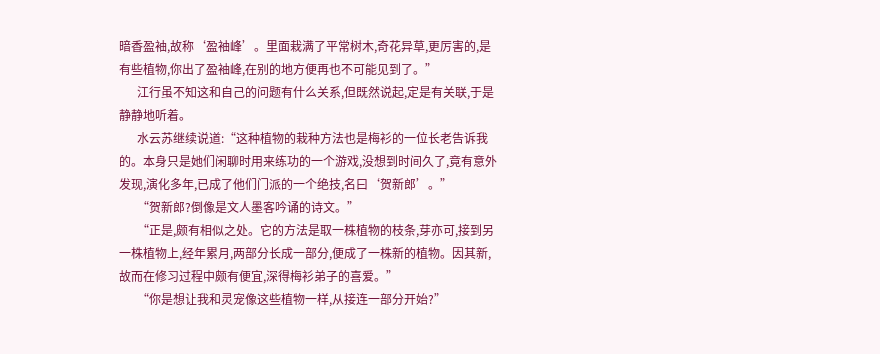暗香盈袖,故称‘盈袖峰’。里面栽满了平常树木,奇花异草,更厉害的,是有些植物,你出了盈袖峰,在别的地方便再也不可能见到了。”
      江行虽不知这和自己的问题有什么关系,但既然说起,定是有关联,于是静静地听着。
      水云苏继续说道:“这种植物的栽种方法也是梅衫的一位长老告诉我的。本身只是她们闲聊时用来练功的一个游戏,没想到时间久了,竟有意外发现,演化多年,已成了他们门派的一个绝技,名曰‘贺新郎’。”
      “贺新郎?倒像是文人墨客吟诵的诗文。”
      “正是,颇有相似之处。它的方法是取一株植物的枝条,芽亦可,接到另一株植物上,经年累月,两部分长成一部分,便成了一株新的植物。因其新,故而在修习过程中颇有便宜,深得梅衫弟子的喜爱。”
      “你是想让我和灵宠像这些植物一样,从接连一部分开始?”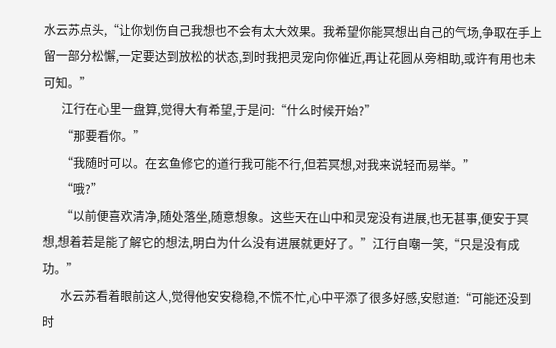水云苏点头,“让你划伤自己我想也不会有太大效果。我希望你能冥想出自己的气场,争取在手上留一部分松懈,一定要达到放松的状态,到时我把灵宠向你催近,再让花圆从旁相助,或许有用也未可知。”
      江行在心里一盘算,觉得大有希望,于是问:“什么时候开始?”
      “那要看你。”
      “我随时可以。在玄鱼修它的道行我可能不行,但若冥想,对我来说轻而易举。”
      “哦?”
      “以前便喜欢清净,随处落坐,随意想象。这些天在山中和灵宠没有进展,也无甚事,便安于冥想,想着若是能了解它的想法,明白为什么没有进展就更好了。”江行自嘲一笑,“只是没有成功。”
      水云苏看着眼前这人,觉得他安安稳稳,不慌不忙,心中平添了很多好感,安慰道:“可能还没到时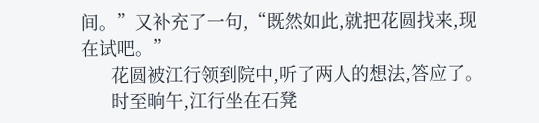间。”又补充了一句,“既然如此,就把花圆找来,现在试吧。”
      花圆被江行领到院中,听了两人的想法,答应了。
      时至晌午,江行坐在石凳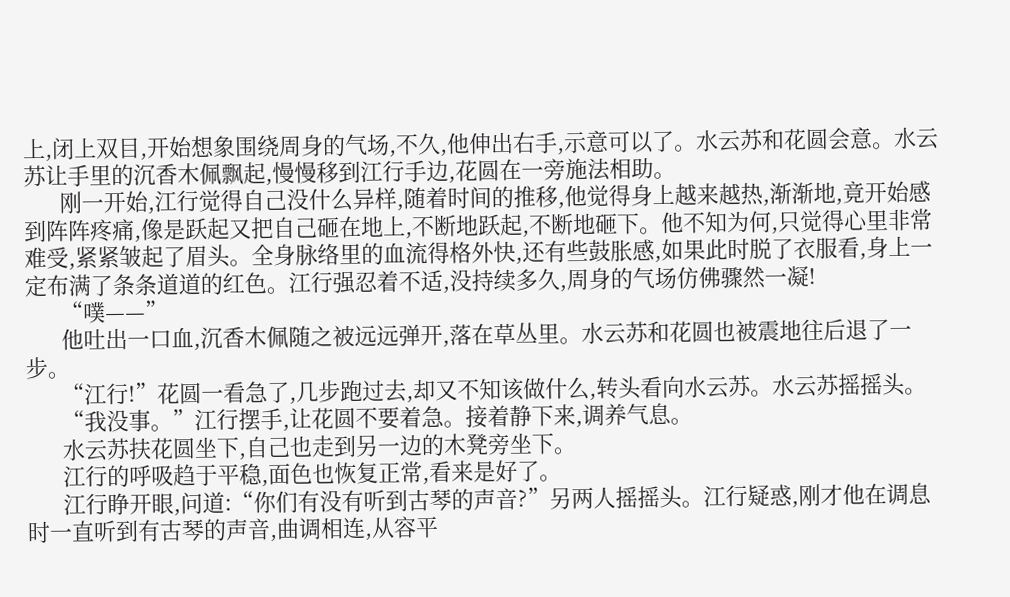上,闭上双目,开始想象围绕周身的气场,不久,他伸出右手,示意可以了。水云苏和花圆会意。水云苏让手里的沉香木佩飘起,慢慢移到江行手边,花圆在一旁施法相助。
      刚一开始,江行觉得自己没什么异样,随着时间的推移,他觉得身上越来越热,渐渐地,竟开始感到阵阵疼痛,像是跃起又把自己砸在地上,不断地跃起,不断地砸下。他不知为何,只觉得心里非常难受,紧紧皱起了眉头。全身脉络里的血流得格外快,还有些鼓胀感,如果此时脱了衣服看,身上一定布满了条条道道的红色。江行强忍着不适,没持续多久,周身的气场仿佛骤然一凝!
      “噗——”
      他吐出一口血,沉香木佩随之被远远弹开,落在草丛里。水云苏和花圆也被震地往后退了一步。
      “江行!”花圆一看急了,几步跑过去,却又不知该做什么,转头看向水云苏。水云苏摇摇头。
      “我没事。”江行摆手,让花圆不要着急。接着静下来,调养气息。
      水云苏扶花圆坐下,自己也走到另一边的木凳旁坐下。
      江行的呼吸趋于平稳,面色也恢复正常,看来是好了。
      江行睁开眼,问道:“你们有没有听到古琴的声音?”另两人摇摇头。江行疑惑,刚才他在调息时一直听到有古琴的声音,曲调相连,从容平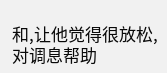和,让他觉得很放松,对调息帮助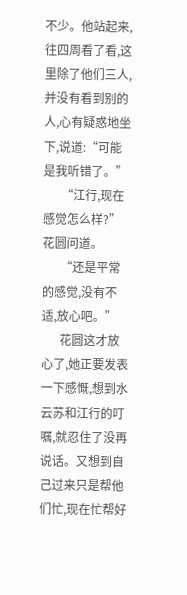不少。他站起来,往四周看了看,这里除了他们三人,并没有看到别的人,心有疑惑地坐下,说道:“可能是我听错了。”
      “江行,现在感觉怎么样?”花圆问道。
      “还是平常的感觉,没有不适,放心吧。”
      花圆这才放心了,她正要发表一下感慨,想到水云苏和江行的叮嘱,就忍住了没再说话。又想到自己过来只是帮他们忙,现在忙帮好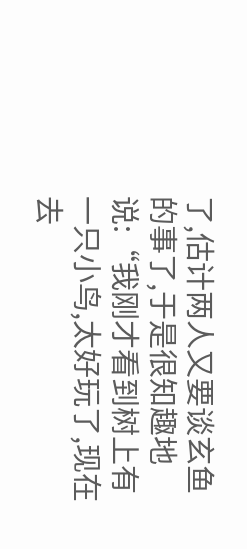了,估计两人又要谈玄鱼的事了,于是很知趣地说:“我刚才看到树上有一只小鸟,太好玩了,现在去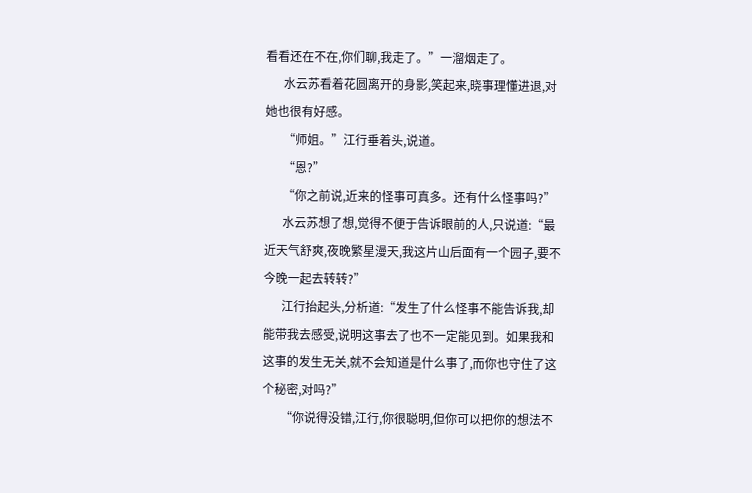看看还在不在,你们聊,我走了。”一溜烟走了。
      水云苏看着花圆离开的身影,笑起来,晓事理懂进退,对她也很有好感。
      “师姐。”江行垂着头,说道。
      “恩?”
      “你之前说,近来的怪事可真多。还有什么怪事吗?”
      水云苏想了想,觉得不便于告诉眼前的人,只说道:“最近天气舒爽,夜晚繁星漫天,我这片山后面有一个园子,要不今晚一起去转转?”
      江行抬起头,分析道:“发生了什么怪事不能告诉我,却能带我去感受,说明这事去了也不一定能见到。如果我和这事的发生无关,就不会知道是什么事了,而你也守住了这个秘密,对吗?”
      “你说得没错,江行,你很聪明,但你可以把你的想法不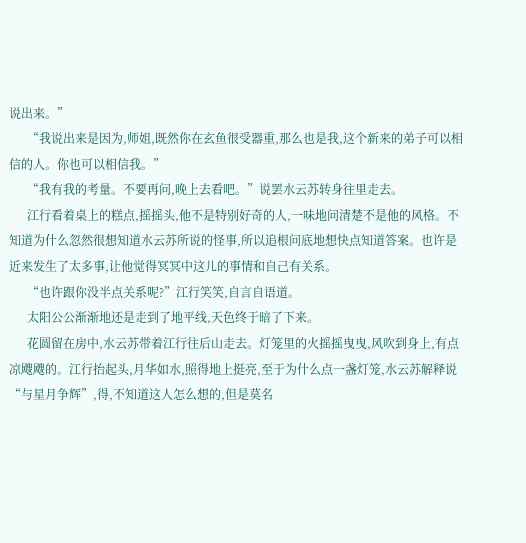说出来。”
      “我说出来是因为,师姐,既然你在玄鱼很受器重,那么也是我,这个新来的弟子可以相信的人。你也可以相信我。”
      “我有我的考量。不要再问,晚上去看吧。”说罢水云苏转身往里走去。
      江行看着桌上的糕点,摇摇头,他不是特别好奇的人,一味地问清楚不是他的风格。不知道为什么忽然很想知道水云苏所说的怪事,所以追根问底地想快点知道答案。也许是近来发生了太多事,让他觉得冥冥中这儿的事情和自己有关系。
      “也许跟你没半点关系呢?”江行笑笑,自言自语道。
      太阳公公渐渐地还是走到了地平线,天色终于暗了下来。
      花圆留在房中,水云苏带着江行往后山走去。灯笼里的火摇摇曳曳,风吹到身上,有点凉飕飕的。江行抬起头,月华如水,照得地上挺亮,至于为什么点一盏灯笼,水云苏解释说“与星月争辉”,得,不知道这人怎么想的,但是莫名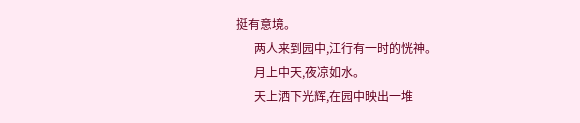挺有意境。
      两人来到园中,江行有一时的恍神。
      月上中天,夜凉如水。
      天上洒下光辉,在园中映出一堆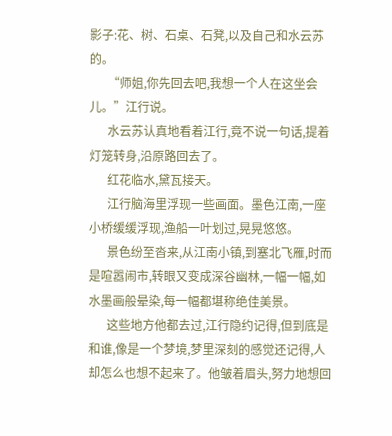影子:花、树、石桌、石凳,以及自己和水云苏的。
      “师姐,你先回去吧,我想一个人在这坐会儿。”江行说。
      水云苏认真地看着江行,竟不说一句话,提着灯笼转身,沿原路回去了。
      红花临水,黛瓦接天。
      江行脑海里浮现一些画面。墨色江南,一座小桥缓缓浮现,渔船一叶划过,晃晃悠悠。
      景色纷至沓来,从江南小镇,到塞北飞雁,时而是喧嚣闹市,转眼又变成深谷幽林,一幅一幅,如水墨画般晕染,每一幅都堪称绝佳美景。
      这些地方他都去过,江行隐约记得,但到底是和谁,像是一个梦境,梦里深刻的感觉还记得,人却怎么也想不起来了。他皱着眉头,努力地想回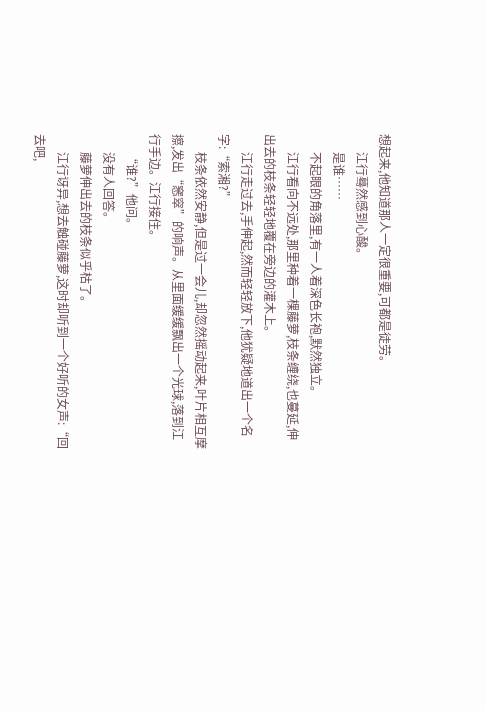想起来,他知道那人一定很重要,可都是徒劳。
      江行蓦然感到心酸。
      是谁……
      不起眼的角落里,有一人着深色长袍,默然独立。
      江行看向不远处,那里种着一棵藤萝,枝条缠绕,也蔓延,伸出去的枝条轻轻地覆在旁边的灌木上。
      江行走过去,手伸起,然而轻轻放下,他犹疑地道出一个名字:“索湘?”
      枝条依然安静,但是过一会儿,却忽然摇动起来,叶片相互摩擦,发出“窸窣”的响声。从里面缓缓飘出一个光球,落到江行手边。江行接住。
      “谁?”他问。
      没有人回答。
      藤萝伸出去的枝条似乎枯了。
      江行讶异,想去触碰藤萝,这时却听到一个好听的女声:“回去吧,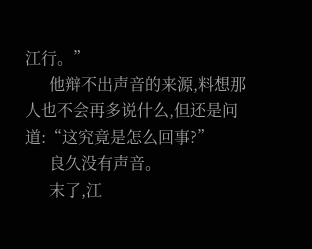江行。”
      他辩不出声音的来源,料想那人也不会再多说什么,但还是问道:“这究竟是怎么回事?”
      良久没有声音。
      末了,江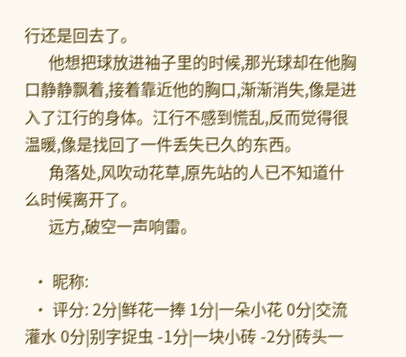行还是回去了。
      他想把球放进袖子里的时候,那光球却在他胸口静静飘着,接着靠近他的胸口,渐渐消失,像是进入了江行的身体。江行不感到慌乱,反而觉得很温暖,像是找回了一件丢失已久的东西。
      角落处,风吹动花草,原先站的人已不知道什么时候离开了。
      远方,破空一声响雷。

  • 昵称:
  • 评分: 2分|鲜花一捧 1分|一朵小花 0分|交流灌水 0分|别字捉虫 -1分|一块小砖 -2分|砖头一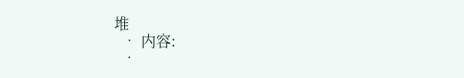堆
  • 内容:
  •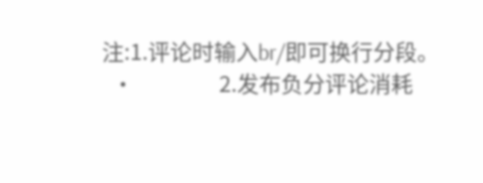注:1.评论时输入br/即可换行分段。
  •                 2.发布负分评论消耗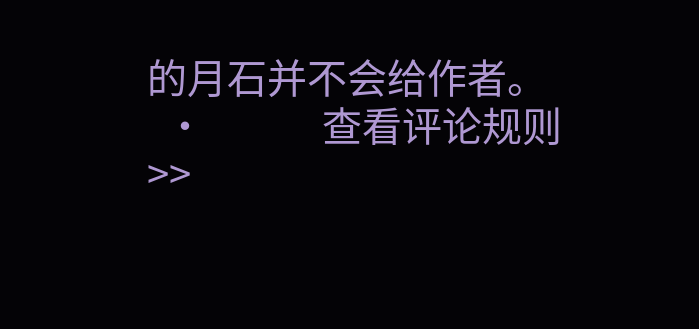的月石并不会给作者。
  •             查看评论规则>>